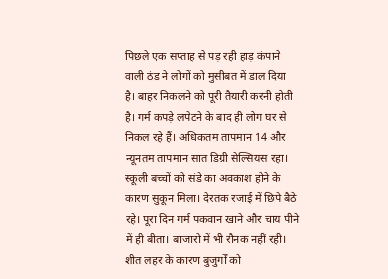पिछले एक सप्ताह से पड़ रही हाड़ कंपाने वाली ठंड ने लोगों को मुसीबत में डाल दिया है। बाहर निकलने को पूरी तैयारी करनी होती है। गर्म कपड़े लपेटने के बाद ही लोग घर से निकल रहे हैं। अधिकतम तापमान 14 और न्यूनतम तापमान सात डिग्री सेल्सियस रहा।
स्कूली बच्चों को संडे का अवकाश होने के कारण सुकून मिला। देरतक रजाई में छिपे बैठे रहे। पूरा दिन गर्म पकवान खाने और चाय पीने में ही बीता। बाजारो में भी रौनक नहीं रही। शीत लहर के कारण बुजुर्गों को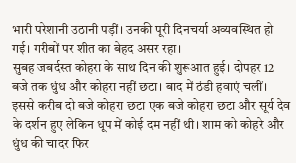भारी परेशानी उठानी पड़ीं। उनकी पूरी दिनचर्या अव्यवस्थित हो गई। गरीबों पर शीत का बेहद असर रहा।
सुबह जबर्दस्त कोहरा के साथ दिन की शुरूआत हुई। दोपहर 12 बजे तक धुंध और कोहरा नहीं छटा। बाद में ठंडी हवाएं चलीं। इससे करीब दो बजे कोहरा छटा एक बजे कोहरा छटा और सूर्य देव के दर्शन हुए लेकिन धूप में कोई दम नहीं थी। शाम को कोहरे और धुंध की चादर फिर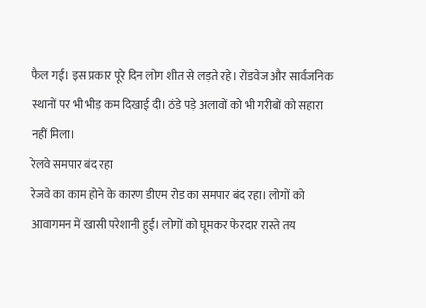फैल गई। इस प्रकार पूरे दिन लोग शीत से लड़ते रहे। रोडवेज और सार्वजनिक स्थानों पर भी भीड़ कम दिखाई दी। ठंडे पड़े अलावों को भी गरीबों को सहारा नहीं मिला।
रेलवे समपार बंद रहा
रेजवे का काम होने के कारण डीएम रोड का समपार बंद रहा। लोगों को आवागमन में खासी परेशानी हुई। लोगों को घूमकर फेरदार रास्ते तय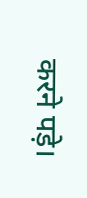करने पड़े।